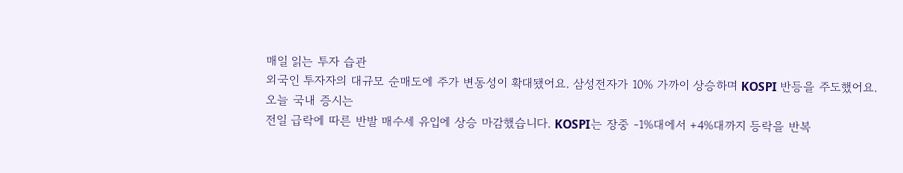매일 읽는 투자 습관
외국인 투자자의 대규모 순매도에 주가 변동성이 확대됐어요. 삼성전자가 10% 가까이 상승하며 KOSPI 반등을 주도했어요.
오늘 국내 증시는
전일 급락에 따른 반발 매수세 유입에 상승 마감했습니다. KOSPI는 장중 -1%대에서 +4%대까지 등락을 반복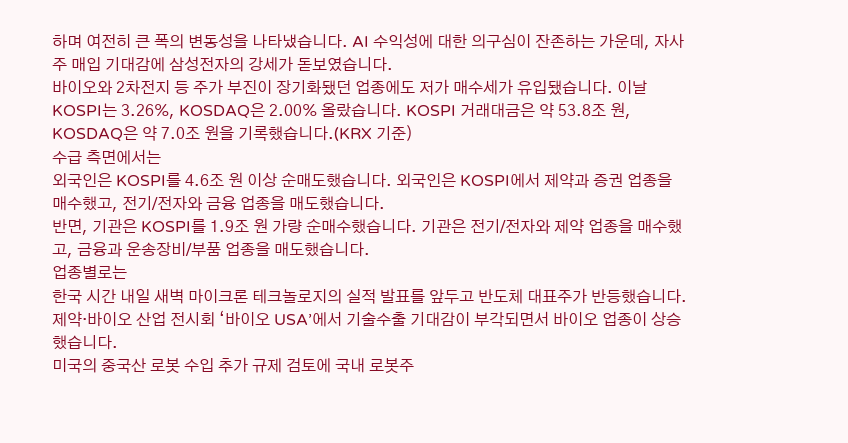하며 여전히 큰 폭의 변동성을 나타냈습니다. AI 수익성에 대한 의구심이 잔존하는 가운데, 자사주 매입 기대감에 삼성전자의 강세가 돋보였습니다.
바이오와 2차전지 등 주가 부진이 장기화됐던 업종에도 저가 매수세가 유입됐습니다. 이날 KOSPI는 3.26%, KOSDAQ은 2.00% 올랐습니다. KOSPI 거래대금은 약 53.8조 원, KOSDAQ은 약 7.0조 원을 기록했습니다.(KRX 기준)
수급 측면에서는
외국인은 KOSPI를 4.6조 원 이상 순매도했습니다. 외국인은 KOSPI에서 제약과 증권 업종을 매수했고, 전기/전자와 금융 업종을 매도했습니다.
반면, 기관은 KOSPI를 1.9조 원 가량 순매수했습니다. 기관은 전기/전자와 제약 업종을 매수했고, 금융과 운송장비/부품 업종을 매도했습니다.
업종별로는
한국 시간 내일 새벽 마이크론 테크놀로지의 실적 발표를 앞두고 반도체 대표주가 반등했습니다. 제약·바이오 산업 전시회 ‘바이오 USA’에서 기술수출 기대감이 부각되면서 바이오 업종이 상승했습니다.
미국의 중국산 로봇 수입 추가 규제 검토에 국내 로봇주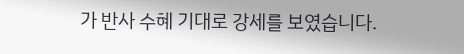가 반사 수혜 기대로 강세를 보였습니다.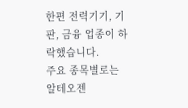한편 전력기기, 기판, 금융 업종이 하락했습니다.
주요 종목별로는
알테오젠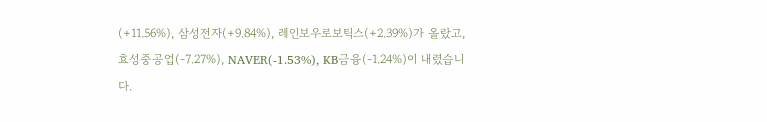(+11.56%), 삼성전자(+9.84%), 레인보우로보틱스(+2.39%)가 올랐고, 효성중공업(-7.27%), NAVER(-1.53%), KB금융(-1.24%)이 내렸습니다.